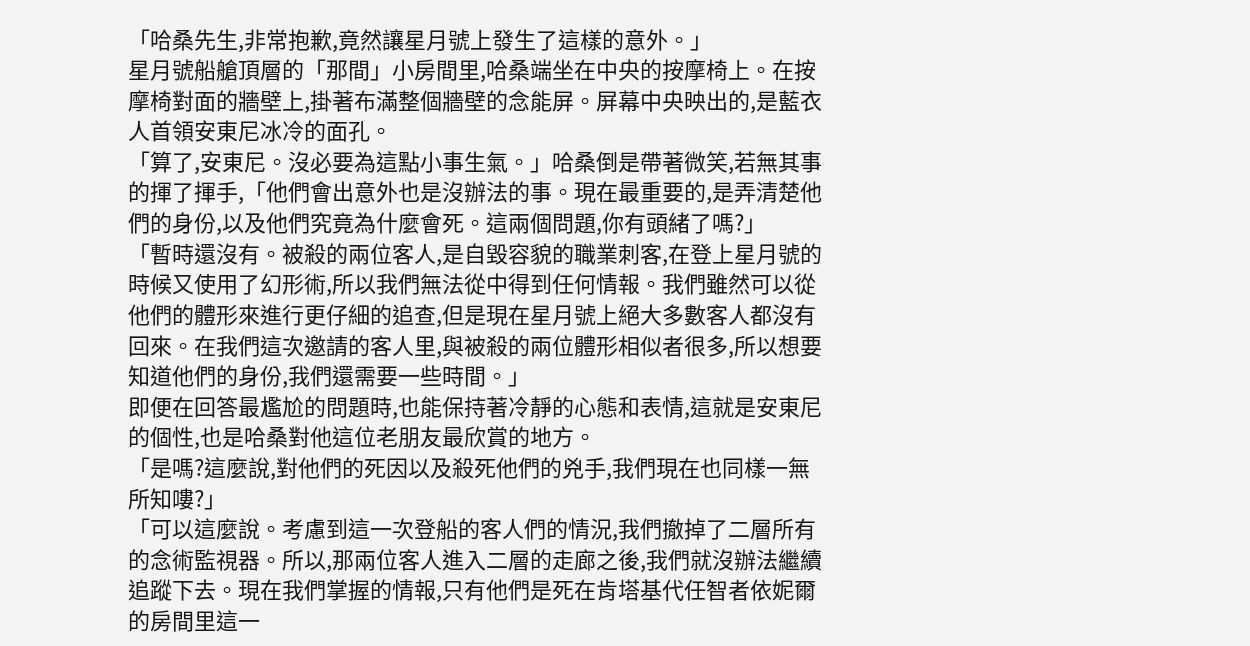「哈桑先生,非常抱歉,竟然讓星月號上發生了這樣的意外。」
星月號船艙頂層的「那間」小房間里,哈桑端坐在中央的按摩椅上。在按摩椅對面的牆壁上,掛著布滿整個牆壁的念能屏。屏幕中央映出的,是藍衣人首領安東尼冰冷的面孔。
「算了,安東尼。沒必要為這點小事生氣。」哈桑倒是帶著微笑,若無其事的揮了揮手,「他們會出意外也是沒辦法的事。現在最重要的,是弄清楚他們的身份,以及他們究竟為什麼會死。這兩個問題,你有頭緒了嗎?」
「暫時還沒有。被殺的兩位客人,是自毀容貌的職業刺客,在登上星月號的時候又使用了幻形術,所以我們無法從中得到任何情報。我們雖然可以從他們的體形來進行更仔細的追查,但是現在星月號上絕大多數客人都沒有回來。在我們這次邀請的客人里,與被殺的兩位體形相似者很多,所以想要知道他們的身份,我們還需要一些時間。」
即便在回答最尷尬的問題時,也能保持著冷靜的心態和表情,這就是安東尼的個性,也是哈桑對他這位老朋友最欣賞的地方。
「是嗎?這麼說,對他們的死因以及殺死他們的兇手,我們現在也同樣一無所知嘍?」
「可以這麼說。考慮到這一次登船的客人們的情況,我們撤掉了二層所有的念術監視器。所以,那兩位客人進入二層的走廊之後,我們就沒辦法繼續追蹤下去。現在我們掌握的情報,只有他們是死在肯塔基代任智者依妮爾的房間里這一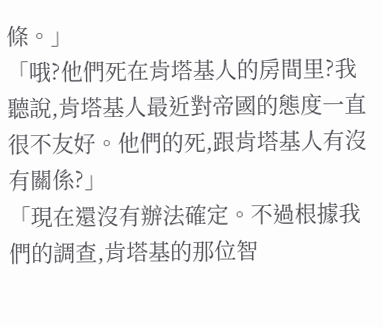條。」
「哦?他們死在肯塔基人的房間里?我聽說,肯塔基人最近對帝國的態度一直很不友好。他們的死,跟肯塔基人有沒有關係?」
「現在還沒有辦法確定。不過根據我們的調查,肯塔基的那位智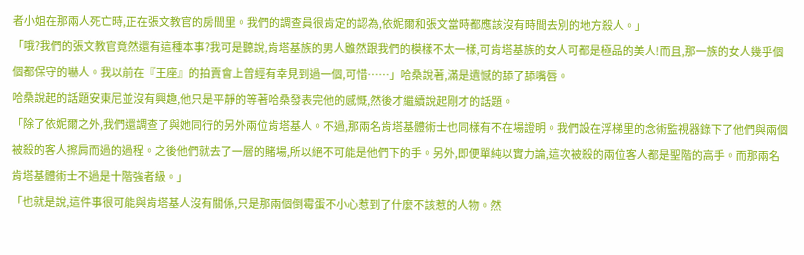者小姐在那兩人死亡時,正在張文教官的房間里。我們的調查員很肯定的認為,依妮爾和張文當時都應該沒有時間去別的地方殺人。」
「哦?我們的張文教官竟然還有這種本事?我可是聽說,肯塔基族的男人雖然跟我們的模樣不太一樣,可肯塔基族的女人可都是極品的美人!而且,那一族的女人幾乎個個都保守的嚇人。我以前在『王座』的拍賣會上曾經有幸見到過一個,可惜……」哈桑說著,滿是遺憾的舔了舔嘴唇。
哈桑說起的話題安東尼並沒有興趣,他只是平靜的等著哈桑發表完他的感慨,然後才繼續說起剛才的話題。
「除了依妮爾之外,我們還調查了與她同行的另外兩位肯塔基人。不過,那兩名肯塔基體術士也同樣有不在場證明。我們設在浮梯里的念術監視器錄下了他們與兩個被殺的客人擦肩而過的過程。之後他們就去了一層的賭場,所以絕不可能是他們下的手。另外,即便單純以實力論,這次被殺的兩位客人都是聖階的高手。而那兩名肯塔基體術士不過是十階強者級。」
「也就是說,這件事很可能與肯塔基人沒有關係,只是那兩個倒霉蛋不小心惹到了什麼不該惹的人物。然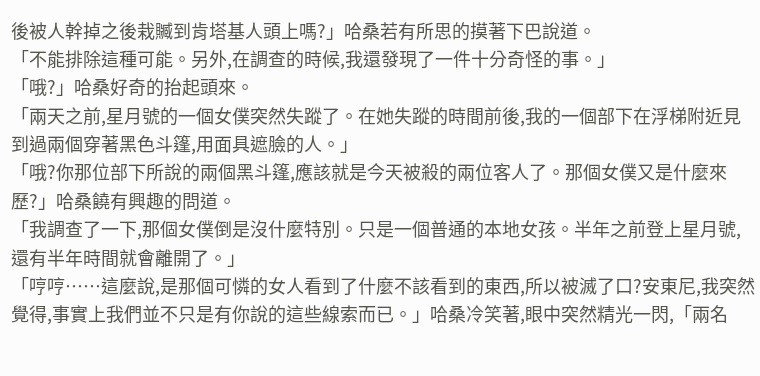後被人幹掉之後栽贓到肯塔基人頭上嗎?」哈桑若有所思的摸著下巴說道。
「不能排除這種可能。另外,在調查的時候,我還發現了一件十分奇怪的事。」
「哦?」哈桑好奇的抬起頭來。
「兩天之前,星月號的一個女僕突然失蹤了。在她失蹤的時間前後,我的一個部下在浮梯附近見到過兩個穿著黑色斗篷,用面具遮臉的人。」
「哦?你那位部下所說的兩個黑斗篷,應該就是今天被殺的兩位客人了。那個女僕又是什麼來歷?」哈桑饒有興趣的問道。
「我調查了一下,那個女僕倒是沒什麼特別。只是一個普通的本地女孩。半年之前登上星月號,還有半年時間就會離開了。」
「哼哼……這麼說,是那個可憐的女人看到了什麼不該看到的東西,所以被滅了口?安東尼,我突然覺得,事實上我們並不只是有你說的這些線索而已。」哈桑冷笑著,眼中突然精光一閃,「兩名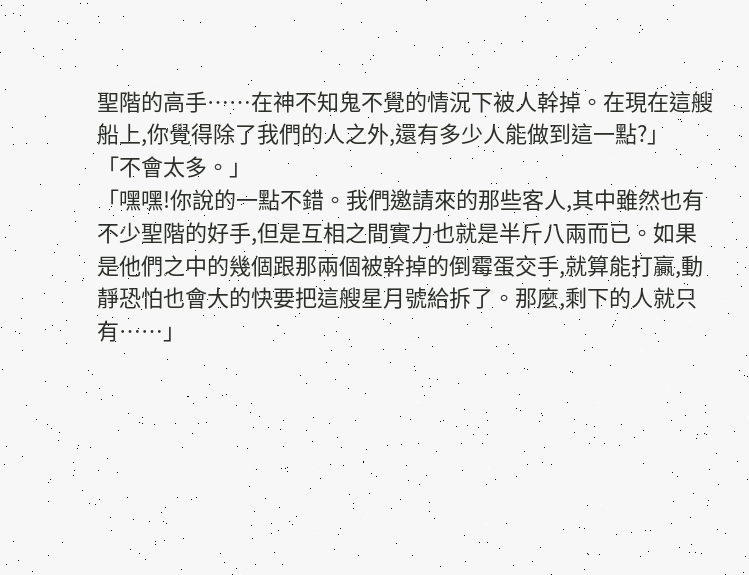聖階的高手……在神不知鬼不覺的情況下被人幹掉。在現在這艘船上,你覺得除了我們的人之外,還有多少人能做到這一點?」
「不會太多。」
「嘿嘿!你說的一點不錯。我們邀請來的那些客人,其中雖然也有不少聖階的好手,但是互相之間實力也就是半斤八兩而已。如果是他們之中的幾個跟那兩個被幹掉的倒霉蛋交手,就算能打贏,動靜恐怕也會大的快要把這艘星月號給拆了。那麼,剩下的人就只有……」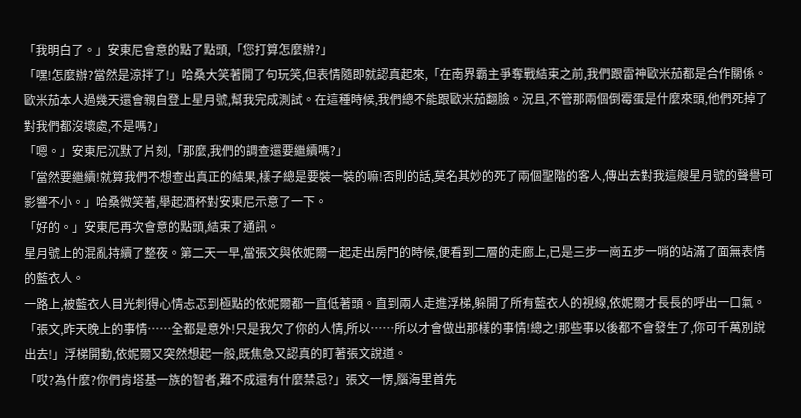「我明白了。」安東尼會意的點了點頭,「您打算怎麼辦?」
「嘿!怎麼辦?當然是涼拌了!」哈桑大笑著開了句玩笑,但表情隨即就認真起來,「在南界霸主爭奪戰結束之前,我們跟雷神歐米茄都是合作關係。歐米茄本人過幾天還會親自登上星月號,幫我完成測試。在這種時候,我們總不能跟歐米茄翻臉。況且,不管那兩個倒霉蛋是什麼來頭,他們死掉了對我們都沒壞處,不是嗎?」
「嗯。」安東尼沉默了片刻,「那麼,我們的調查還要繼續嗎?」
「當然要繼續!就算我們不想查出真正的結果,樣子總是要裝一裝的嘛!否則的話,莫名其妙的死了兩個聖階的客人,傳出去對我這艘星月號的聲譽可影響不小。」哈桑微笑著,舉起酒杯對安東尼示意了一下。
「好的。」安東尼再次會意的點頭,結束了通訊。
星月號上的混亂持續了整夜。第二天一早,當張文與依妮爾一起走出房門的時候,便看到二層的走廊上,已是三步一崗五步一哨的站滿了面無表情的藍衣人。
一路上,被藍衣人目光刺得心情忐忑到極點的依妮爾都一直低著頭。直到兩人走進浮梯,躲開了所有藍衣人的視線,依妮爾才長長的呼出一口氣。
「張文,昨天晚上的事情……全都是意外!只是我欠了你的人情,所以……所以才會做出那樣的事情!總之!那些事以後都不會發生了,你可千萬別說出去!」浮梯開動,依妮爾又突然想起一般,既焦急又認真的盯著張文說道。
「哎?為什麼?你們肯塔基一族的智者,難不成還有什麼禁忌?」張文一愣,腦海里首先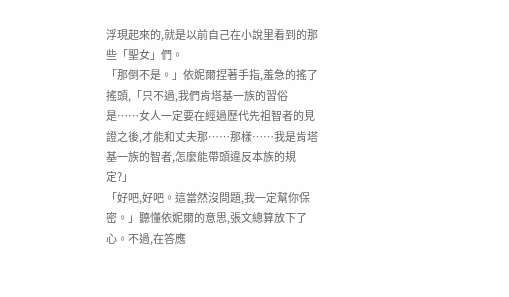浮現起來的,就是以前自己在小說里看到的那些「聖女」們。
「那倒不是。」依妮爾捏著手指,羞急的搖了搖頭,「只不過,我們肯塔基一族的習俗是……女人一定要在經過歷代先祖智者的見證之後,才能和丈夫那……那樣……我是肯塔基一族的智者,怎麼能帶頭違反本族的規定?」
「好吧,好吧。這當然沒問題,我一定幫你保密。」聽懂依妮爾的意思,張文總算放下了心。不過,在答應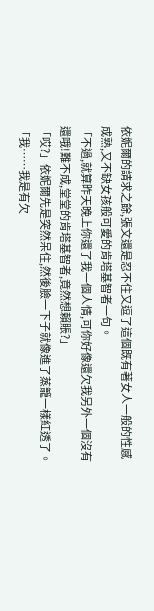依妮爾的請求之餘,張文還是忍不住又逗了這個既有著女人一般的性感成熟,又不缺女孩般可愛的肯塔基智者一句。
「不過,就算昨天晚上你還了我一個人情,可你好像還欠我另外一個沒有還哦!難不成,堂堂的肯塔基智者,竟然想賴賬?」
「哎?」依妮爾先是突然呆住,然後臉一下子就像進了蒸籠一樣紅透了。
「我……我是有欠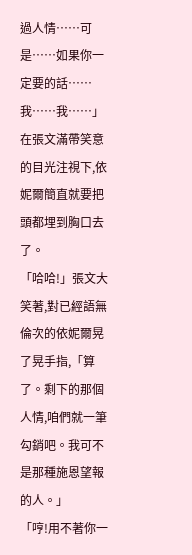過人情……可是……如果你一定要的話……我……我……」在張文滿帶笑意的目光注視下,依妮爾簡直就要把頭都埋到胸口去了。
「哈哈!」張文大笑著,對已經語無倫次的依妮爾晃了晃手指,「算了。剩下的那個人情,咱們就一筆勾銷吧。我可不是那種施恩望報的人。」
「哼!用不著你一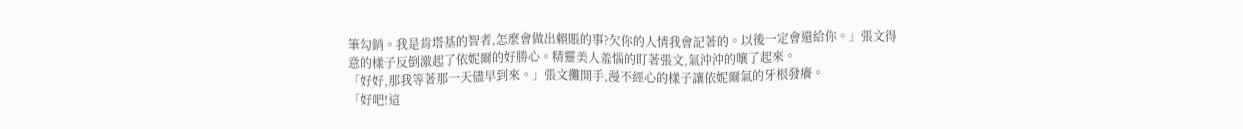筆勾銷。我是肯塔基的智者,怎麼會做出賴賬的事?欠你的人情我會記著的。以後一定會還給你。」張文得意的樣子反倒激起了依妮爾的好勝心。精靈美人羞惱的盯著張文,氣沖沖的嚷了起來。
「好好,那我等著那一天儘早到來。」張文攤開手,漫不經心的樣子讓依妮爾氣的牙根發癢。
「好吧!這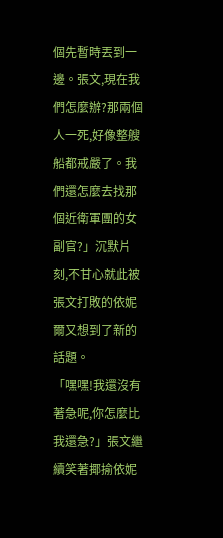個先暫時丟到一邊。張文,現在我們怎麼辦?那兩個人一死,好像整艘船都戒嚴了。我們還怎麼去找那個近衛軍團的女副官?」沉默片刻,不甘心就此被張文打敗的依妮爾又想到了新的話題。
「嘿嘿!我還沒有著急呢,你怎麼比我還急?」張文繼續笑著揶揄依妮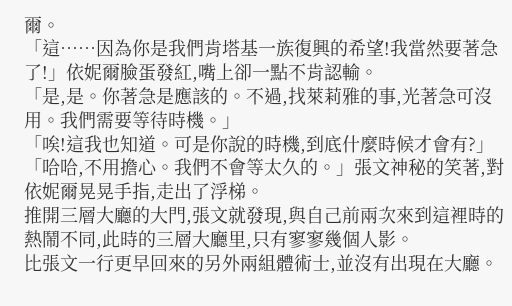爾。
「這……因為你是我們肯塔基一族復興的希望!我當然要著急了!」依妮爾臉蛋發紅,嘴上卻一點不肯認輸。
「是,是。你著急是應該的。不過,找萊莉雅的事,光著急可沒用。我們需要等待時機。」
「唉!這我也知道。可是你說的時機,到底什麼時候才會有?」
「哈哈,不用擔心。我們不會等太久的。」張文神秘的笑著,對依妮爾晃晃手指,走出了浮梯。
推開三層大廳的大門,張文就發現,與自己前兩次來到這裡時的熱鬧不同,此時的三層大廳里,只有寥寥幾個人影。
比張文一行更早回來的另外兩組體術士,並沒有出現在大廳。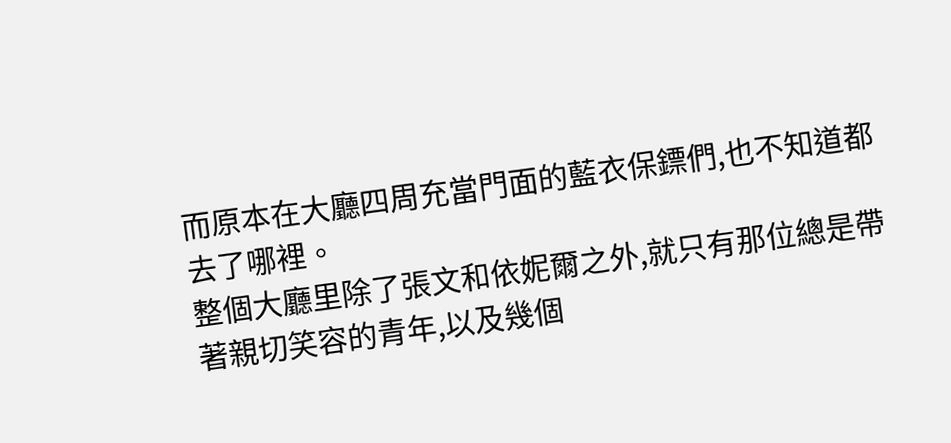而原本在大廳四周充當門面的藍衣保鏢們,也不知道都去了哪裡。
整個大廳里除了張文和依妮爾之外,就只有那位總是帶著親切笑容的青年,以及幾個